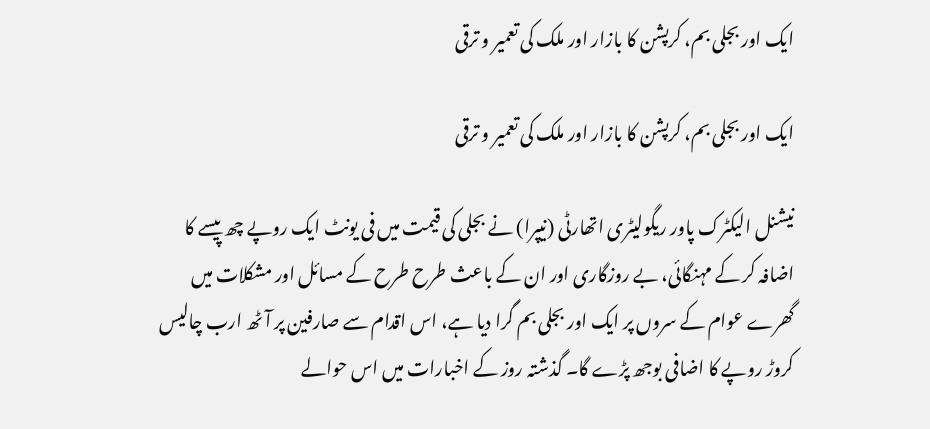ایک اور بجلی بم، کرپشن کا بازار اور ملک کی تعمیر و ترقی

ایک اور بجلی بم، کرپشن کا بازار اور ملک کی تعمیر و ترقی

نیشنل الیکٹرک پاور ریگولیٹری اتھارٹی (نیپرا) نے بجلی کی قیمت میں فی یونٹ ایک روپے چھ پیسے کا اضافہ کر کے مہنگائی، بے روزگاری اور ان کے باعث طرح طرح کے مسائل اور مشکلات میں گھرے عوام کے سروں پر ایک اور بجلی بم گرا دیا ہے، اس اقدام سے صارفین پر آٹھ ارب چالیس کروڑ روپے کا اضافی بوجھ پڑے گا۔ گذشتہ روز کے اخبارات میں اس حوالے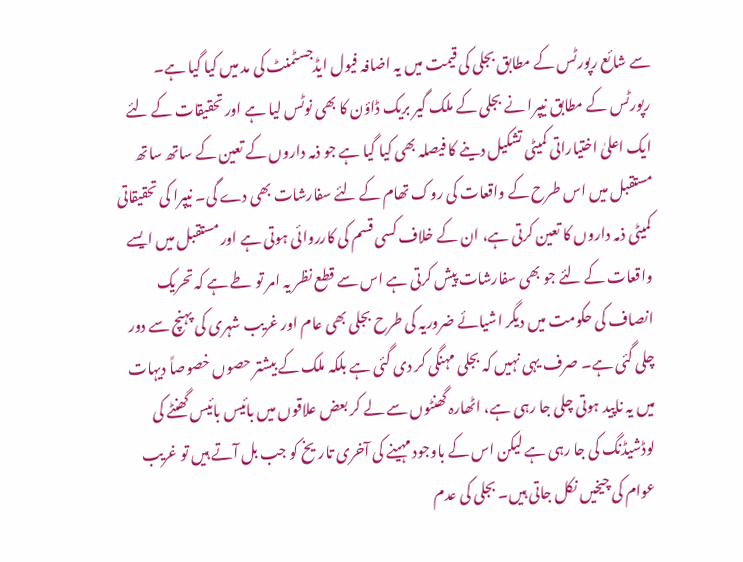سے شائع رپورٹس کے مطابق بجلی کی قیمت میں یہ اضافہ فیول ایڈجسٹمنٹ کی مد میں کیا گیا ہے۔ رپورٹس کے مطابق نیپرا نے بجلی کے ملک گیر بریک ڈاؤن کا بھی نوٹس لیا ہے اور تحقیقات کے لئے ایک اعلیٰ اختیاراتی کمیٹی تشکیل دینے کا فیصلہ بھی کیا گیا ہے جو ذمہ داروں کے تعین کے ساتھ ساتھ مستقبل میں اس طرح کے واقعات کی روک تھام کے لئے سفارشات بھی دے گی۔ نیپرا کی تحقیقاتی کمیٹی ذمہ داروں کا تعین کرتی ہے، ان کے خلاف کسی قسم کی کارروائی ہوتی ہے اور مستقبل میں ایسے واقعات کے لئے جو بھی سفارشات پیش کرتی ہے اس سے قطع نظر یہ امر تو طے ہے کہ تحریک انصاف کی حکومت میں دیگر اشیائے ضروریہ کی طرح بجلی بھی عام اور غریب شہری کی پہنچ سے دور چلی گئی ہے۔ صرف یہی نہیں کہ بجلی مہنگی کر دی گئی ہے بلکہ ملک کے بیشتر حصوں خصوصاً دیہات میں یہ ناپید ہوتی چلی جا رہی ہے، اٹھارہ گھنٹوں سے لے کر بعض علاقوں میں بائیس بائیس گھنٹے کی لوڈشیڈنگ کی جا رہی ہے لیکن اس کے باوجود مہینے کی آخری تاریخ کو جب بل آتے ہیں تو غریب عوام کی چیخیں نکل جاتی ہیں۔ بجلی کی عدم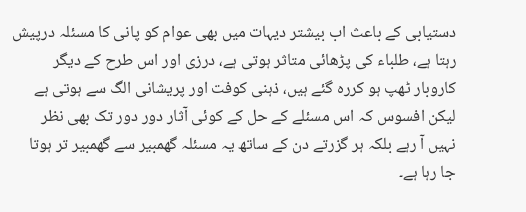دستیابی کے باعث اب بیشتر دیہات میں بھی عوام کو پانی کا مسئلہ درپیش رہتا ہے، طلباء کی پڑھائی متاثر ہوتی ہے، درزی اور اس طرح کے دیگر کاروبار ٹھپ ہو کررہ گئے ہیں، ذہنی کوفت اور پریشانی الگ سے ہوتی ہے لیکن افسوس کہ اس مسئلے کے حل کے کوئی آثار دور دور تک بھی نظر نہیں آ رہے بلکہ ہر گزرتے دن کے ساتھ یہ مسئلہ گھمبیر سے گھمبیر تر ہوتا جا رہا ہے۔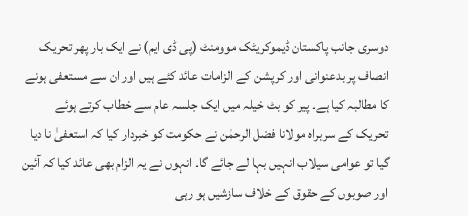دوسری جانب پاکستان ڈیموکریٹک موومنٹ (پی ڈی ایم) نے ایک بار پھر تحریک انصاف پر بدعنوانی اور کرپشن کے الزامات عائد کئے ہیں اور ان سے مستعفی ہونے کا مطالبہ کیا ہے۔ پیر کو بٹ خیلہ میں ایک جلسہ عام سے خطاب کرتے ہوئے تحریک کے سربراہ مولانا فضل الرحمٰن نے حکومت کو خبردار کیا کہ استعفیٰ نا دیا گیا تو عوامی سیلاب انہیں بہا لے جائے گا۔ انہوں نے یہ الزام بھی عائد کیا کہ آئین اور صوبوں کے حقوق کے خلاف سازشیں ہو رہی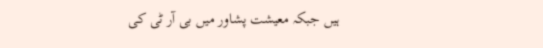ہیں جبکہ معیشت پشاور میں بی آر ٹی کی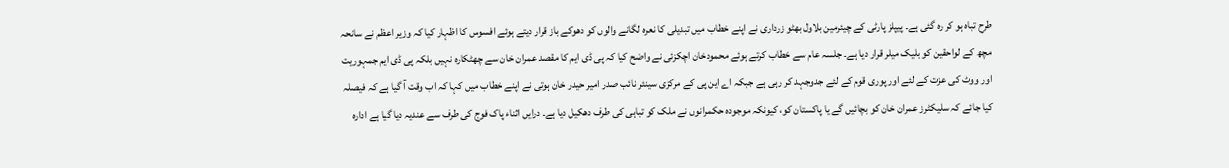طرح تباہ ہو کر رہ گئی ہے۔ پیپلز پارٹی کے چیئرمین بلاول بھٹو زرداری نے اپنے خطاب میں تبدیلی کا نعرہ لگانے والوں کو دھوکے باز قرار دیتے ہوئے افسوس کا اظہار کیا کہ وزیر اعظم نے سانحہ مچھ کے لواحقین کو بلیک میلر قرار دیا ہے۔ جلسہ عام سے خطاب کرتے ہوئے محمودخان اچکزئی نے واضح کیا کہ پی ڈی ایم کا مقصد عمران خان سے چھٹکارہ نہیں بلکہ پی ڈی ایم جمہوریت اور ووٹ کی عزت کے لئے اور پوری قوم کے لئے جدوجہد کر رہی ہے جبکہ اے این پی کے مرکزی سینئر نائب صدر امیر حیدر خان ہوتی نے اپنے خطاب میں کہا کہ اب وقت آ گیا ہے کہ فیصلہ کیا جائے کہ سلیکٹرز عمران خان کو بچائیں گے یا پاکستان کو، کیونکہ موجودہ حکمرانوں نے ملک کو تباہی کی طرف دھکیل دیا ہے۔ درایں اثناء پاک فوج کی طرف سے عندیہ دیا گیا ہے ادارہ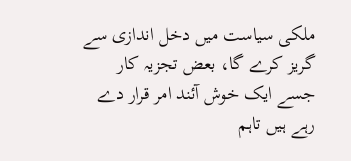ملکی سیاست میں دخل اندازی سے گریز کرے گا، بعض تجزیہ کار جسے ایک خوش آئند امر قرار دے رہے ہیں تاہم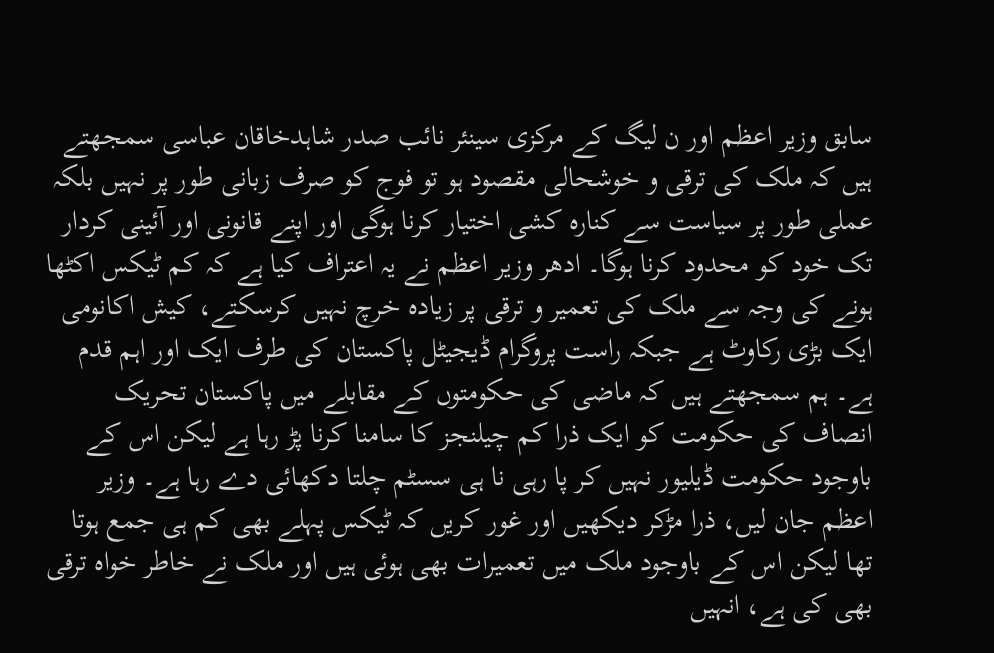سابق وزیر اعظم اور ن لیگ کے مرکزی سینئر نائب صدر شاہدخاقان عباسی سمجھتے ہیں کہ ملک کی ترقی و خوشحالی مقصود ہو تو فوج کو صرف زبانی طور پر نہیں بلکہ عملی طور پر سیاست سے کنارہ کشی اختیار کرنا ہوگی اور اپنے قانونی اور آئینی کردار تک خود کو محدود کرنا ہوگا۔ ادھر وزیر اعظم نے یہ اعتراف کیا ہے کہ کم ٹیکس اکٹھا ہونے کی وجہ سے ملک کی تعمیر و ترقی پر زیادہ خرچ نہیں کرسکتے، کیش اکانومی ایک بڑی رکاوٹ ہے جبکہ راست پروگرام ڈیجیٹل پاکستان کی طرف ایک اور اہم قدم ہے۔ ہم سمجھتے ہیں کہ ماضی کی حکومتوں کے مقابلے میں پاکستان تحریک انصاف کی حکومت کو ایک ذرا کم چیلنجز کا سامنا کرنا پڑ رہا ہے لیکن اس کے باوجود حکومت ڈیلیور نہیں کر پا رہی نا ہی سسٹم چلتا دکھائی دے رہا ہے۔ وزیر اعظم جان لیں، ذرا مڑکر دیکھیں اور غور کریں کہ ٹیکس پہلے بھی کم ہی جمع ہوتا تھا لیکن اس کے باوجود ملک میں تعمیرات بھی ہوئی ہیں اور ملک نے خاطر خواہ ترقی بھی کی ہے، انہیں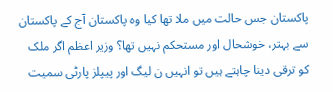پاکستان جس حالت میں ملا تھا کیا وہ پاکستان آج کے پاکستان سے بہتر، خوشحال اور مستحکم نہیں تھا؟ وزیر اعظم اگر ملک کو ترقی دینا چاہتے ہیں تو انہیں ن لیگ اور پیپلز پارٹی سمیت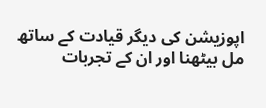اپوزیشن کی دیگر قیادت کے ساتھ مل بیٹھنا اور ان کے تجربات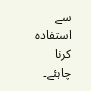سے استفادہ کرنا چاہئے۔